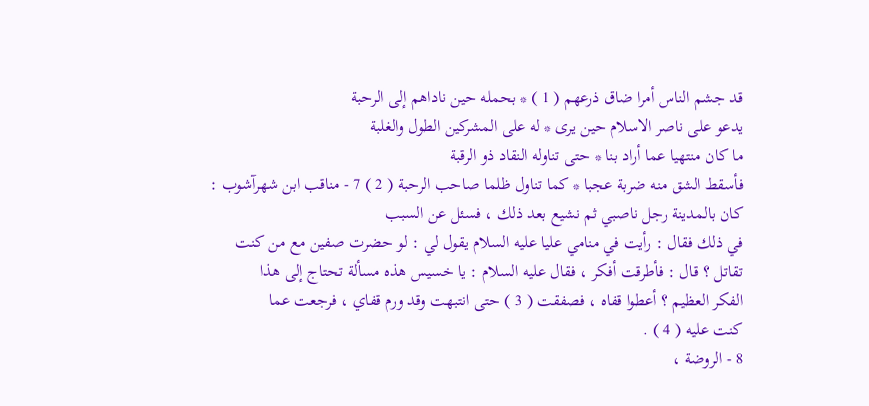قد جشم الناس أمرا ضاق ذرعهم ( 1 ) * بحمله حين ناداهم إلى الرحبة
يدعو على ناصر الاسلام حين يرى * له على المشركين الطول والغلبة
ما كان منتهيا عما أراد بنا * حتى تناوله النقاد ذو الرقبة
فأسقط الشق منه ضربة عجبا * كما تناول ظلما صاحب الرحبة ( 2 ) 7 - مناقب ابن شهرآشوب : كان بالمدينة رجل ناصبي ثم نشيع بعد ذلك ، فسئل عن السبب
في ذلك فقال : رأيت في منامي عليا عليه السلام يقول لي : لو حضرت صفين مع من كنت
تقاتل ؟ قال : فأطرقت أفكر ، فقال عليه السلام : يا خسيس هذه مسألة تحتاج إلى هذا
الفكر العظيم ؟ أعطوا قفاه ، فصفقت ( 3 ) حتى انتبهت وقد ورم قفاي ، فرجعت عما
كنت عليه ( 4 ) .
8 - الروضة ،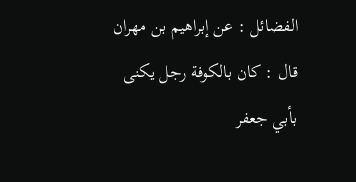الفضائل : عن إبراهيم بن مهران قال : كان بالكوفة رجل يكنى بأبي جعفر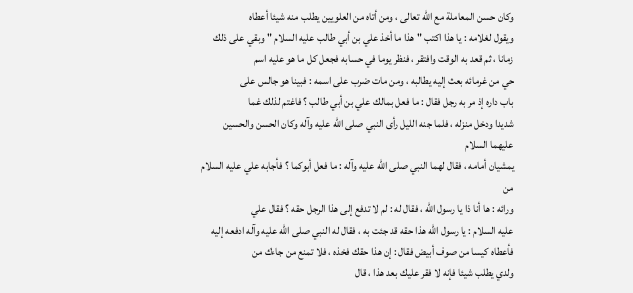وكان حسن المعاملة مع الله تعالى ، ومن أتاه من العلويين يطلب منه شيئا أعطاه
ويقول لغلامه : يا هذا اكتب " هذا ما أخذ علي بن أبي طالب عليه السلام " وبقي على ذلك
زمانا ، ثم قعد به الوقت وافتقر ، فنظر يوما في حسابه فجعل كل ما هو عليه اسم
حي من غرمائه بعث إليه يطالبه ، ومن مات ضرب على اسمه : فبينا هو جالس على
باب داره إذ مر به رجل فقال : ما فعل بمالك علي بن أبي طالب ؟ فاغتم لذلك غما
شديدا ودخل منزله ، فلما جنه الليل رأى النبي صلى الله عليه وآله وكان الحسن والحسين عليهما السلام
يمشيان أمامه ، فقال لهما النبي صلى الله عليه وآله : ما فعل أبوكما ؟ فأجابه علي عليه السلام من
ورائه : ها أنا ذا يا رسول الله ، فقال له : لم لا تدفع إلى هذا الرجل حقه ؟ فقال علي
عليه السلام : يا رسول الله هذا حقه قد جئت به ، فقال له النبي صلى الله عليه وآله ادفعه إليه
فأعطاه كيسا من صوف أبيض فقال : إن هذا حقك فخذه ، فلا تمنع من جاءك من
ولدي يطلب شيئا فإنه لا فقر عليك بعد هذا ، قال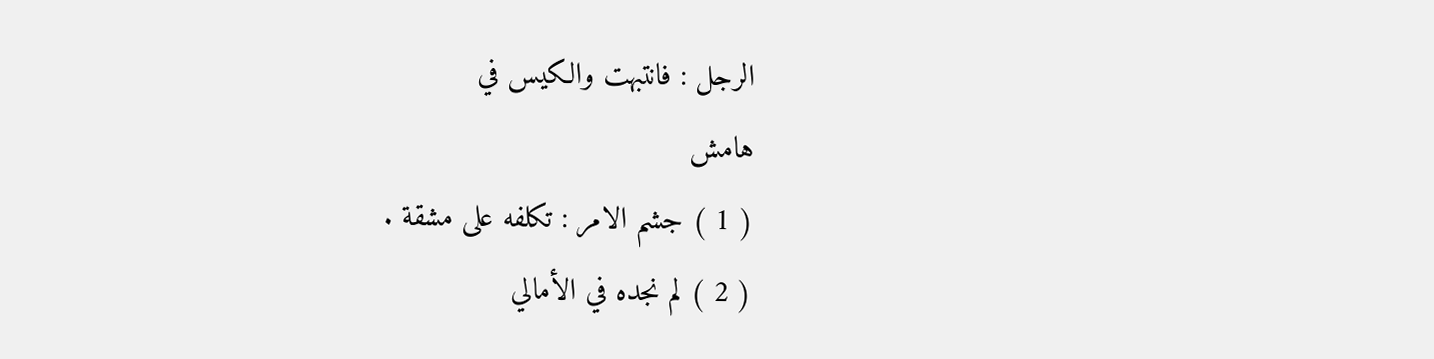الرجل : فانتبهت والكيس في
هامش
( 1 ) جشم الامر : تكلفه على مشقة .
( 2 ) لم نجده في الأمالي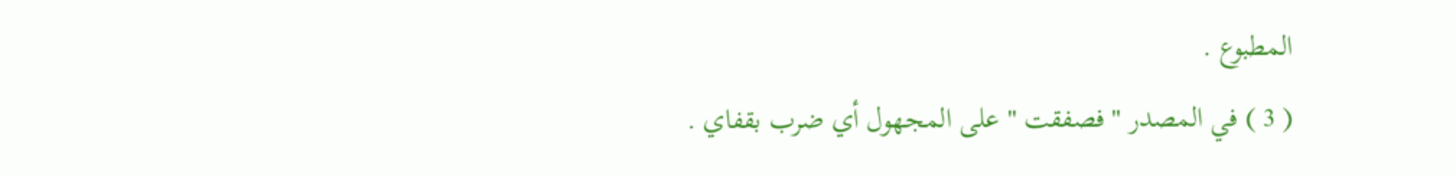المطبوع .
( 3 ) في المصدر " فصفقت " على المجهول أي ضرب بقفاي .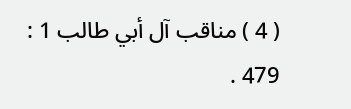( 4 ) مناقب آل أبي طالب 1 : 479 .